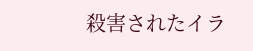殺害されたイラ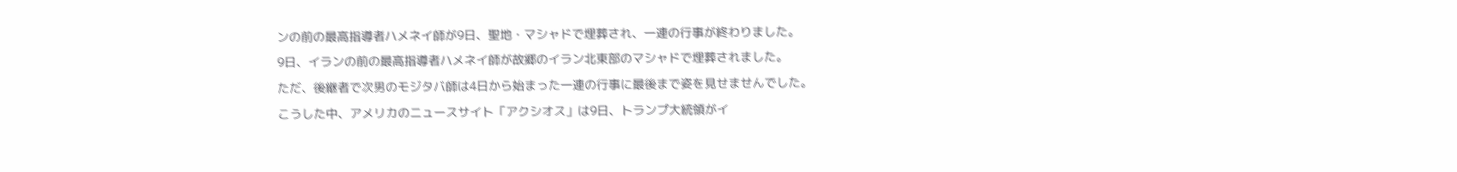ンの前の最高指導者ハメネイ師が9日、聖地・マシャドで埋葬され、一連の行事が終わりました。
9日、イランの前の最高指導者ハメネイ師が故郷のイラン北東部のマシャドで埋葬されました。
ただ、後継者で次男のモジタバ師は4日から始まった一連の行事に最後まで姿を見せませんでした。
こうした中、アメリカのニュースサイト「アクシオス」は9日、トランプ大統領がイ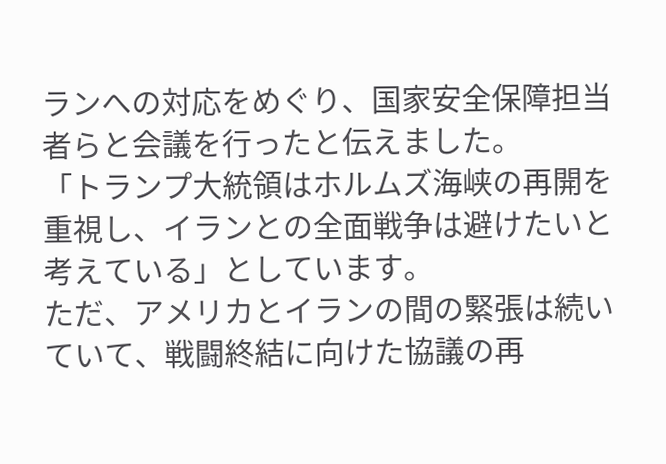ランへの対応をめぐり、国家安全保障担当者らと会議を行ったと伝えました。
「トランプ大統領はホルムズ海峡の再開を重視し、イランとの全面戦争は避けたいと考えている」としています。
ただ、アメリカとイランの間の緊張は続いていて、戦闘終結に向けた協議の再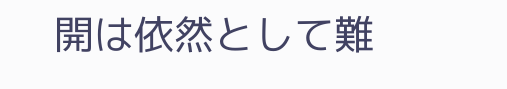開は依然として難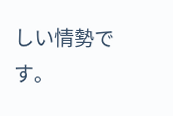しい情勢です。